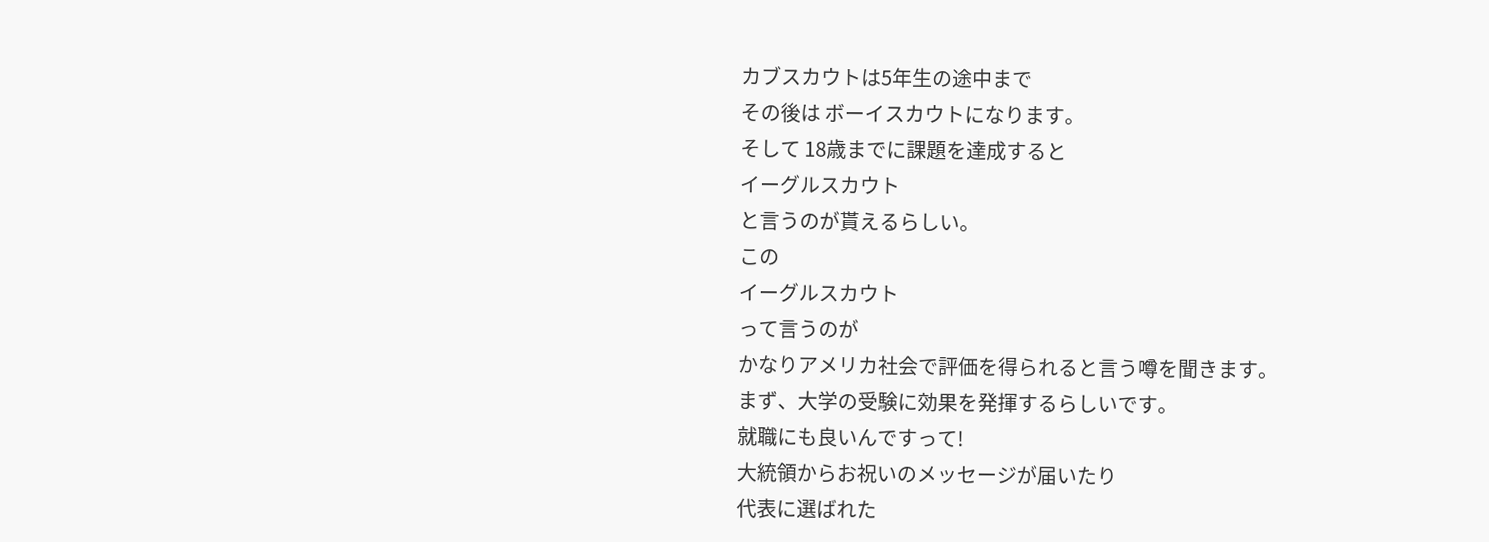カブスカウトは5年生の途中まで
その後は ボーイスカウトになります。
そして 18歳までに課題を達成すると
イーグルスカウト
と言うのが貰えるらしい。
この
イーグルスカウト
って言うのが
かなりアメリカ社会で評価を得られると言う噂を聞きます。
まず、大学の受験に効果を発揮するらしいです。
就職にも良いんですって!
大統領からお祝いのメッセージが届いたり
代表に選ばれた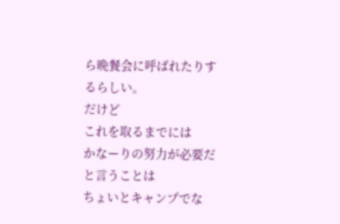ら晩餐会に呼ばれたりするらしい。
だけど
これを取るまでには
かなーりの努力が必要だと言うことは
ちょいとキャンプでな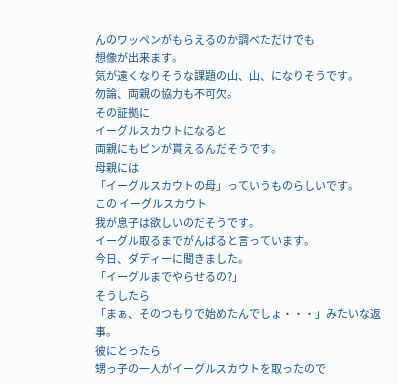んのワッペンがもらえるのか調べただけでも
想像が出来ます。
気が遠くなりそうな課題の山、山、になりそうです。
勿論、両親の協力も不可欠。
その証拠に
イーグルスカウトになると
両親にもピンが貰えるんだそうです。
母親には
「イーグルスカウトの母」っていうものらしいです。
この イーグルスカウト
我が息子は欲しいのだそうです。
イーグル取るまでがんばると言っています。
今日、ダディーに聞きました。
「イーグルまでやらせるの?」
そうしたら
「まぁ、そのつもりで始めたんでしょ・・・」みたいな返事。
彼にとったら
甥っ子の一人がイーグルスカウトを取ったので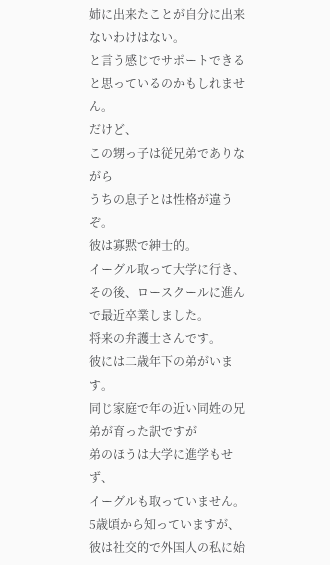姉に出来たことが自分に出来ないわけはない。
と言う感じでサポートできると思っているのかもしれません。
だけど、
この甥っ子は従兄弟でありながら
うちの息子とは性格が違うぞ。
彼は寡黙で紳士的。
イーグル取って大学に行き、
その後、ロースクールに進んで最近卒業しました。
将来の弁護士さんです。
彼には二歳年下の弟がいます。
同じ家庭で年の近い同姓の兄弟が育った訳ですが
弟のほうは大学に進学もせず、
イーグルも取っていません。
5歳頃から知っていますが、
彼は社交的で外国人の私に始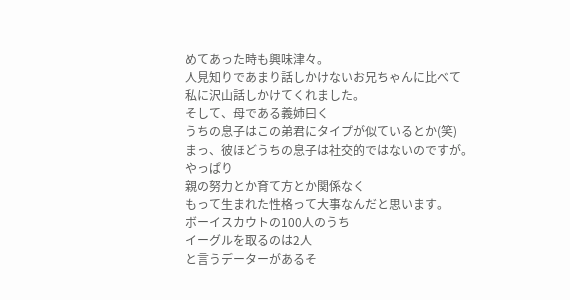めてあった時も興味津々。
人見知りであまり話しかけないお兄ちゃんに比べて
私に沢山話しかけてくれました。
そして、母である義姉曰く
うちの息子はこの弟君にタイプが似ているとか(笑)
まっ、彼ほどうちの息子は社交的ではないのですが。
やっぱり
親の努力とか育て方とか関係なく
もって生まれた性格って大事なんだと思います。
ボーイスカウトの100人のうち
イーグルを取るのは2人
と言うデーターがあるそ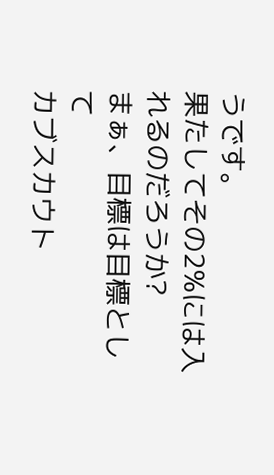うです。
果たしてその2%には入れるのだろうか?
まぁ、目標は目標として
カブスカウト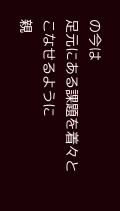の今は
足元にある課題を着々とこなせるように
親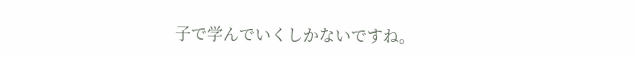子で学んでいくしかないですね。